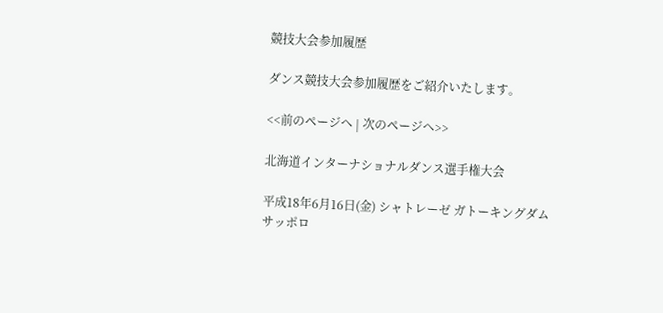競技大会参加履歴

ダンス競技大会参加履歴をご紹介いたします。

<<前のページへ | 次のページへ>>

北海道インターナショナルダンス選手権大会

平成18年6月16日(金) シャトレーゼ ガトーキングダム サッポロ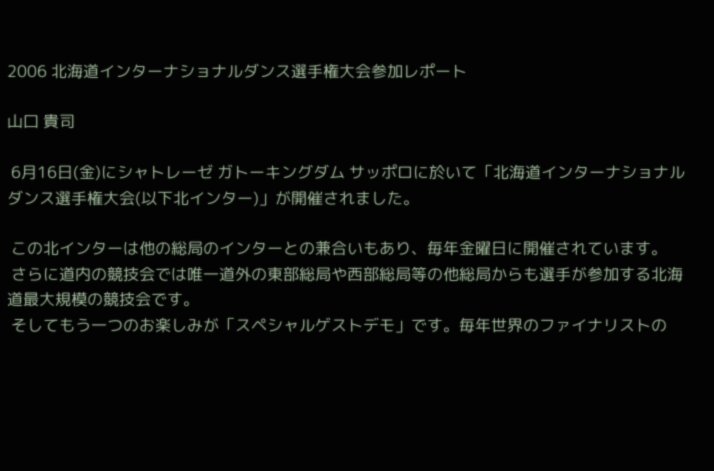2006 北海道インターナショナルダンス選手権大会参加レポート

山口 貴司

 6月16日(金)にシャトレーゼ ガトーキングダム サッポロに於いて「北海道インターナショナルダンス選手権大会(以下北インター)」が開催されました。

 この北インターは他の総局のインターとの兼合いもあり、毎年金曜日に開催されています。
 さらに道内の競技会では唯一道外の東部総局や西部総局等の他総局からも選手が参加する北海道最大規模の競技会です。
 そしてもう一つのお楽しみが「スペシャルゲストデモ」です。毎年世界のファイナリストの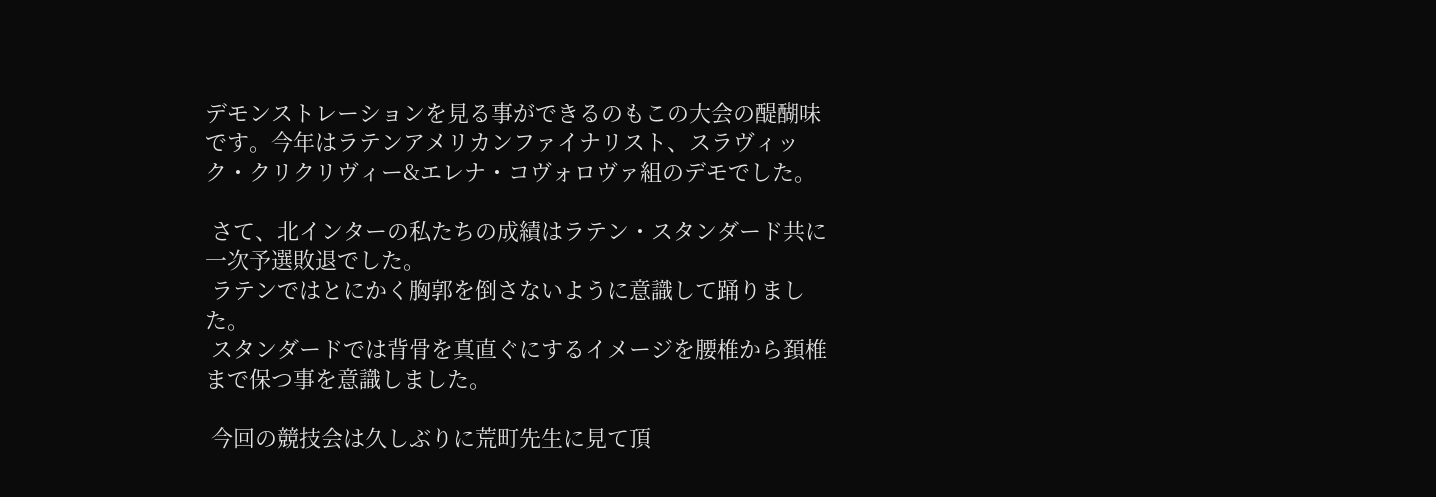デモンストレーションを見る事ができるのもこの大会の醍醐味です。今年はラテンアメリカンファイナリスト、スラヴィック・クリクリヴィー&エレナ・コヴォロヴァ組のデモでした。

 さて、北インターの私たちの成績はラテン・スタンダード共に一次予選敗退でした。
 ラテンではとにかく胸郭を倒さないように意識して踊りました。
 スタンダードでは背骨を真直ぐにするイメージを腰椎から頚椎まで保つ事を意識しました。

 今回の競技会は久しぶりに荒町先生に見て頂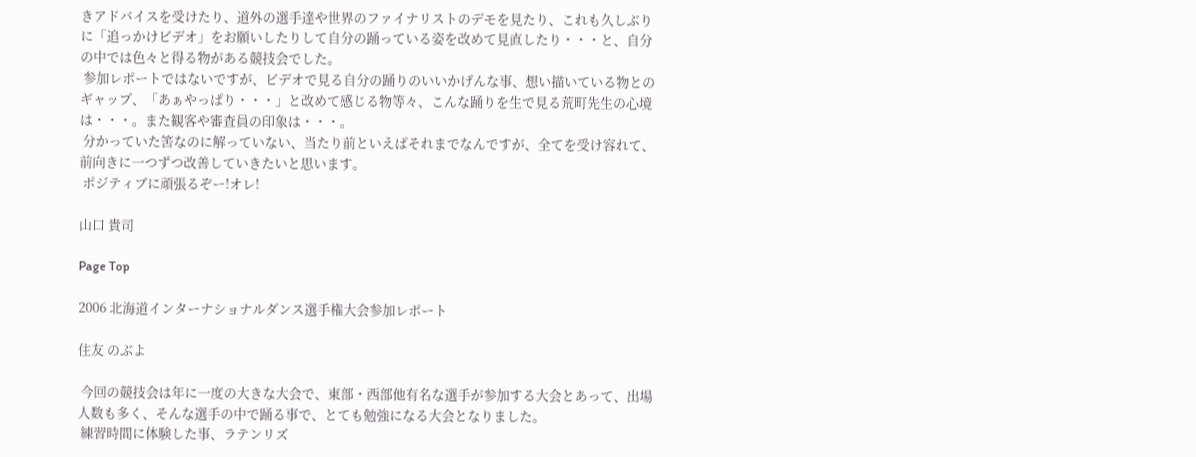きアドバイスを受けたり、道外の選手達や世界のファイナリストのデモを見たり、これも久しぶりに「追っかけビデオ」をお願いしたりして自分の踊っている姿を改めて見直したり・・・と、自分の中では色々と得る物がある競技会でした。
 参加レポートではないですが、ビデオで見る自分の踊りのいいかげんな事、想い描いている物とのギャップ、「あぁやっぱり・・・」と改めて感じる物等々、こんな踊りを生で見る荒町先生の心境は・・・。また観客や審査員の印象は・・・。
 分かっていた筈なのに解っていない、当たり前といえばそれまでなんですが、全てを受け容れて、前向きに一つずつ改善していきたいと思います。
 ポジティブに頑張るぞー!オレ!

山口 貴司

Page Top

2006 北海道インターナショナルダンス選手権大会参加レポート

住友 のぶよ

 今回の競技会は年に一度の大きな大会で、東部・西部他有名な選手が参加する大会とあって、出場人数も多く、そんな選手の中で踊る事で、とても勉強になる大会となりました。
 練習時間に体験した事、ラテンリズ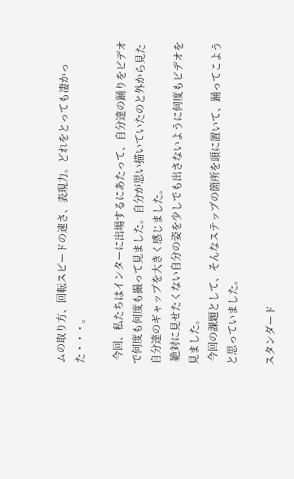ムの取り方、回転スピードの速さ、表現力。どれをとっても凄かった・・・。

 今回、私たちはインターに出場するにあたって、自分達の踊りをビデオで何度も何度も撮って見ました。自分が思い描いていたのと外から見た自分達のギャップを大きく感じました。
 絶対に見せたくない自分の姿を少しでも出さないように何度もビデオを見ました。
 今回の課題として、そんなステップの箇所を頭に置いて、踊ってこようと思っていました。

スタンダード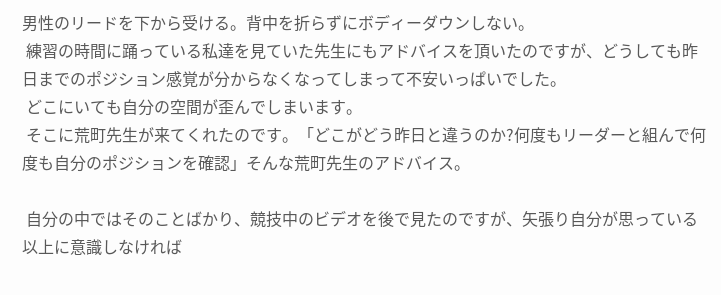男性のリードを下から受ける。背中を折らずにボディーダウンしない。
 練習の時間に踊っている私達を見ていた先生にもアドバイスを頂いたのですが、どうしても昨日までのポジション感覚が分からなくなってしまって不安いっぱいでした。
 どこにいても自分の空間が歪んでしまいます。
 そこに荒町先生が来てくれたのです。「どこがどう昨日と違うのか?何度もリーダーと組んで何度も自分のポジションを確認」そんな荒町先生のアドバイス。

 自分の中ではそのことばかり、競技中のビデオを後で見たのですが、矢張り自分が思っている以上に意識しなければ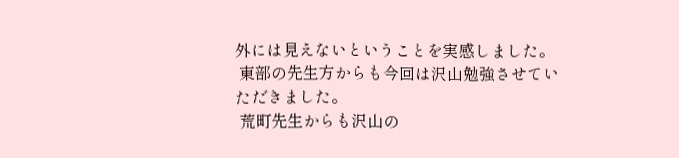外には見えないということを実感しました。
 東部の先生方からも今回は沢山勉強させていただきました。
 荒町先生からも沢山の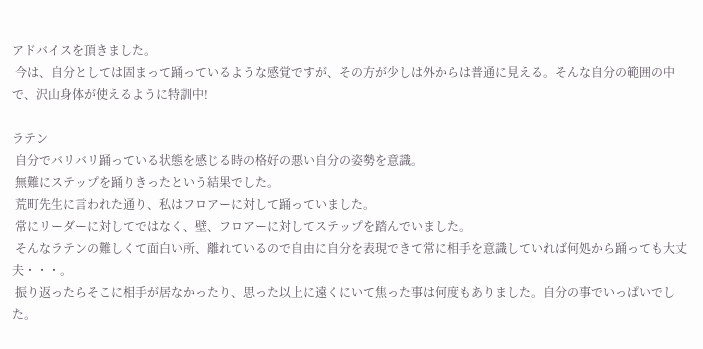アドバイスを頂きました。
 今は、自分としては固まって踊っているような感覚ですが、その方が少しは外からは普通に見える。そんな自分の範囲の中で、沢山身体が使えるように特訓中!

ラテン
 自分でバリバリ踊っている状態を感じる時の格好の悪い自分の姿勢を意識。
 無難にステップを踊りきったという結果でした。
 荒町先生に言われた通り、私はフロアーに対して踊っていました。
 常にリーダーに対してではなく、壁、フロアーに対してステップを踏んでいました。
 そんなラテンの難しくて面白い所、離れているので自由に自分を表現できて常に相手を意識していれば何処から踊っても大丈夫・・・。
 振り返ったらそこに相手が居なかったり、思った以上に遠くにいて焦った事は何度もありました。自分の事でいっぱいでした。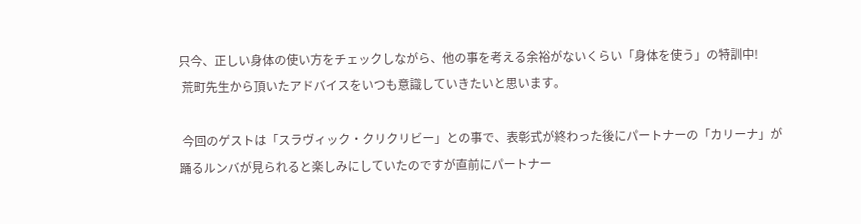只今、正しい身体の使い方をチェックしながら、他の事を考える余裕がないくらい「身体を使う」の特訓中!
 荒町先生から頂いたアドバイスをいつも意識していきたいと思います。

 今回のゲストは「スラヴィック・クリクリビー」との事で、表彰式が終わった後にパートナーの「カリーナ」が踊るルンバが見られると楽しみにしていたのですが直前にパートナー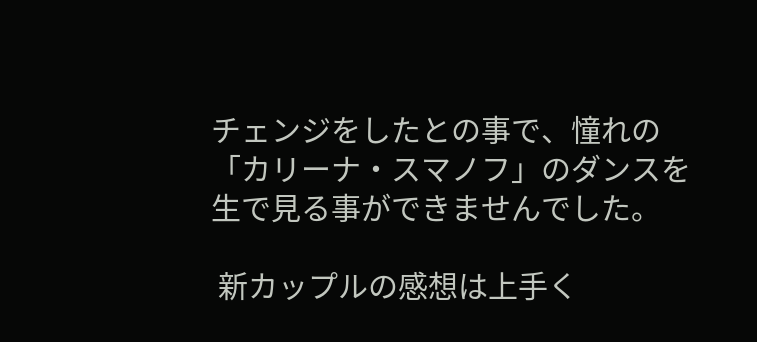チェンジをしたとの事で、憧れの「カリーナ・スマノフ」のダンスを生で見る事ができませんでした。

 新カップルの感想は上手く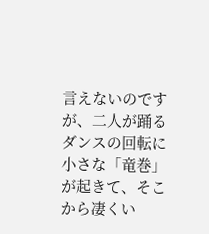言えないのですが、二人が踊るダンスの回転に小さな「竜巻」が起きて、そこから凄くい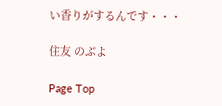い香りがするんです・・・

住友 のぶよ

Page Top